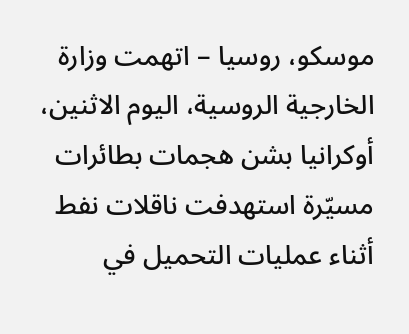موسكو، روسيا – اتهمت وزارة الخارجية الروسية، اليوم الاثنين، أوكرانيا بشن هجمات بطائرات مسيّرة استهدفت ناقلات نفط أثناء عمليات التحميل في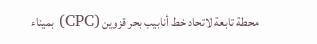محطة تابعة لاتحاد خط أنابيب بحر قزوين (CPC) بميناء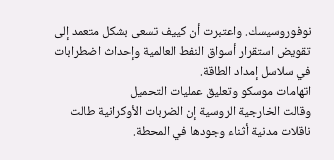نوفوروسيسك. واعتبرت أن كييف تسعى بشكل متعمد إلى تقويض استقرار أسواق النفط العالمية وإحداث اضطرابات في سلاسل إمداد الطاقة.
اتهامات موسكو وتعليق عمليات التحميل
وقالت الخارجية الروسية إن الضربات الأوكرانية طالت ناقلات مدنية أثناء وجودها في المحطة.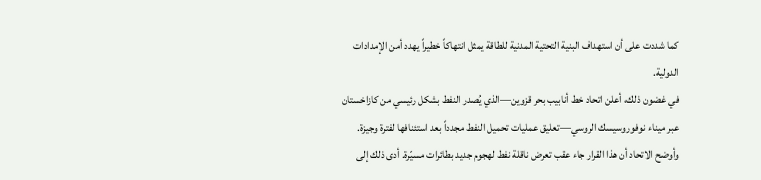كما شددت على أن استهداف البنية التحتية المدنية للطاقة يمثل انتهاكاً خطيراً يهدد أمن الإمدادات الدولية.
في غضون ذلك، أعلن اتحاد خط أنابيب بحر قزوين—الذي يُصدر النفط بشكل رئيسي من كازاخستان عبر ميناء نوفوروسيسك الروسي—تعليق عمليات تحميل النفط مجدداً بعد استئنافها لفترة وجيزة. وأوضح الاتحاد أن هذا القرار جاء عقب تعرض ناقلة نفط لهجوم جديد بطائرات مسيّرة. أدى ذلك إلى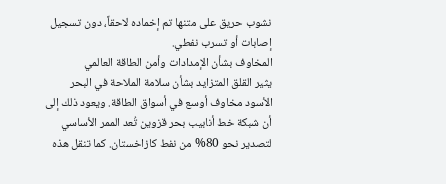نشوب حريق على متنها تم إخماده لاحقاً، دون تسجيل إصابات أو تسرب نفطي.
المخاوف بشأن الإمدادات وأمن الطاقة العالمي
يثير القلق المتزايد بشأن سلامة الملاحة في البحر الأسود مخاوف أوسع في أسواق الطاقة. ويعود ذلك إلى أن شبكة خط أنابيب بحر قزوين تُعد الممر الأساسي لتصدير نحو 80% من نفط كازاخستان. كما تنقل هذه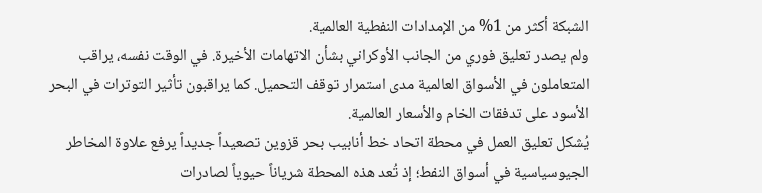الشبكة أكثر من 1% من الإمدادات النفطية العالمية.
ولم يصدر تعليق فوري من الجانب الأوكراني بشأن الاتهامات الأخيرة. في الوقت نفسه، يراقب المتعاملون في الأسواق العالمية مدى استمرار توقف التحميل. كما يراقبون تأثير التوترات في البحر الأسود على تدفقات الخام والأسعار العالمية.
يُشكل تعليق العمل في محطة اتحاد خط أنابيب بحر قزوين تصعيداً جديداً يرفع علاوة المخاطر الجيوسياسية في أسواق النفط؛ إذ تُعد هذه المحطة شرياناً حيوياً لصادرات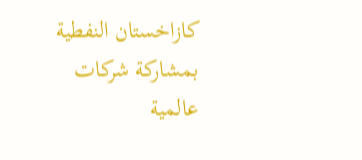كازاخستان النفطية بمشاركة شركات عالمية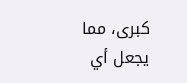كبرى، مما يجعل أي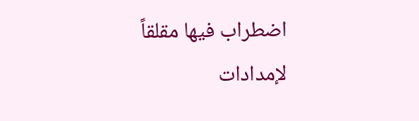اضطراب فيها مقلقاً لإمدادات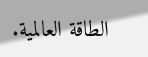الطاقة العالمية.